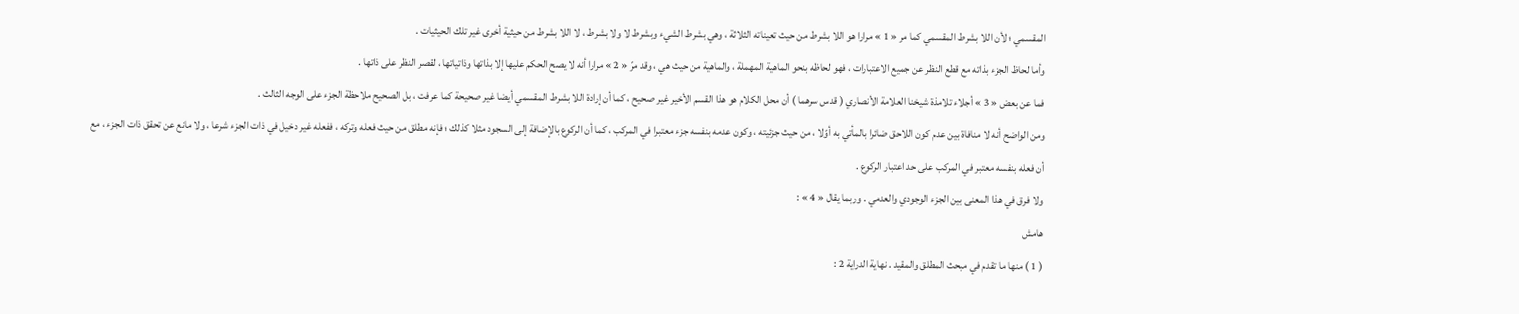المقسمي ؛ لأن اللا بشرط المقسمي كما مر « 1 » مرارا هو اللا بشرط من حيث تعيناته الثلاثة ، وهي بشرط الشيء وبشرط لا ولا بشرط ، لا اللا بشرط من حيثية أخرى غير تلك الحيثيات .
وأما لحاظ الجزء بذاته مع قطع النظر عن جميع الاعتبارات ، فهو لحاظه بنحو الماهية المهملة ، والماهية من حيث هي ، وقد مرّ « 2 » مرارا أنه لا يصح الحكم عليها إلا بذاتها وذاتياتها ، لقصر النظر على ذاتها .
فما عن بعض « 3 » أجلاء تلامذة شيخنا العلامة الأنصاري ( قدس سرهما ) أن محل الكلام هو هذا القسم الأخير غير صحيح ، كما أن إرادة اللا بشرط المقسمي أيضا غير صحيحة كما عرفت ، بل الصحيح ملاحظة الجزء على الوجه الثالث .
ومن الواضح أنه لا منافاة بين عدم كون اللاحق ضائرا بالمأتي به أوّلا ، من حيث جزئيته ، وكون عدمه بنفسه جزء معتبرا في المركب ، كما أن الركوع بالإضافة إلى السجود مثلا كذلك ؛ فإنه مطلق من حيث فعله وتركه ، ففعله غير دخيل في ذات الجزء شرعا ، ولا مانع عن تحقق ذات الجزء ، مع أن فعله بنفسه معتبر في المركب على حد اعتبار الركوع .
ولا فرق في هذا المعنى بين الجزء الوجودي والعدمي . وربما يقال « 4 » :
هامش
( 1 ) منها ما تقدم في مبحث المطلق والمقيد . نهاية الدراية 2 :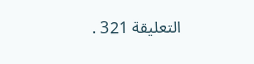التعليقة 321 .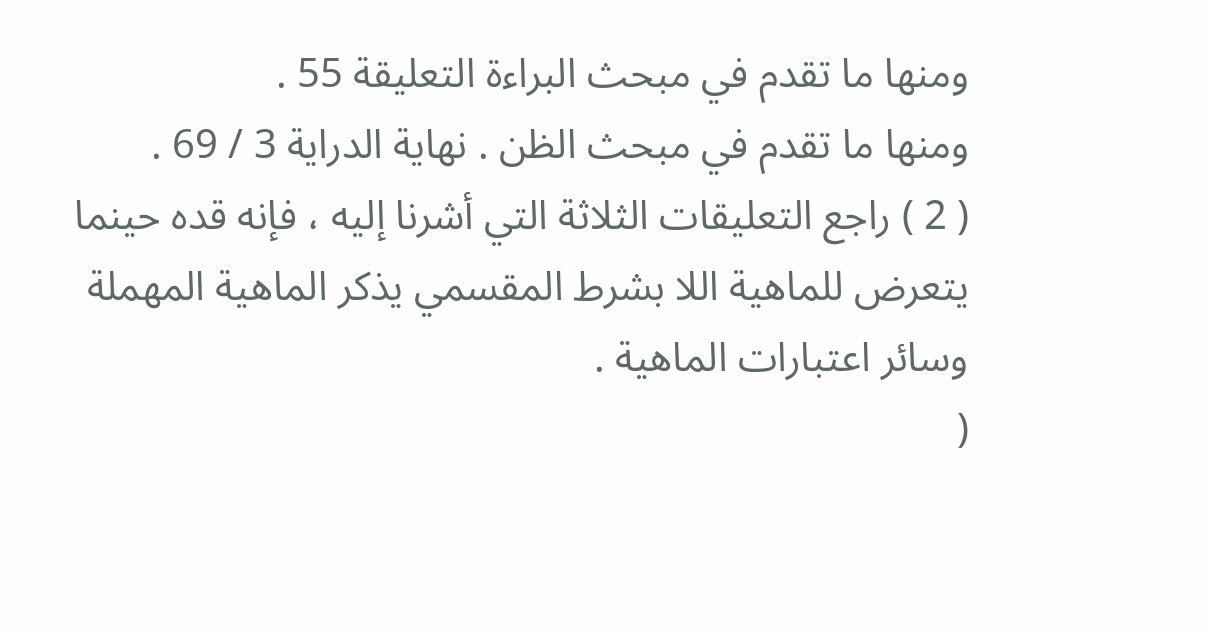ومنها ما تقدم في مبحث البراءة التعليقة 55 .
ومنها ما تقدم في مبحث الظن . نهاية الدراية 3 / 69 .
( 2 ) راجع التعليقات الثلاثة التي أشرنا إليه ، فإنه قده حينما يتعرض للماهية اللا بشرط المقسمي يذكر الماهية المهملة وسائر اعتبارات الماهية .
(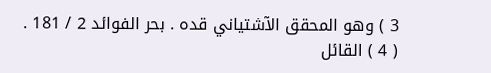3 ) وهو المحقق الآشتياني قده . بحر الفوائد 2 / 181 .
( 4 ) القائل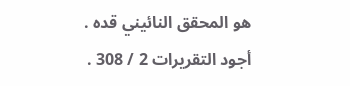هو المحقق النائيني قده . أجود التقريرات 2 / 308 .